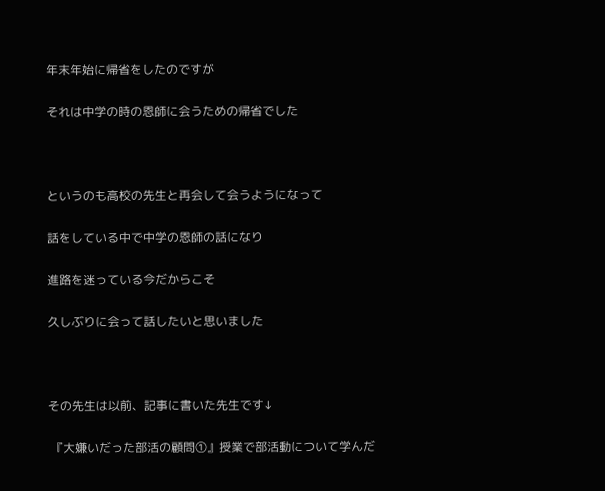年末年始に帰省をしたのですが

それは中学の時の恩師に会うための帰省でした



というのも高校の先生と再会して会うようになって

話をしている中で中学の恩師の話になり

進路を迷っている今だからこそ

久しぶりに会って話したいと思いました



その先生は以前、記事に書いた先生です↓

 『大嫌いだった部活の顧問①』授業で部活動について学んだ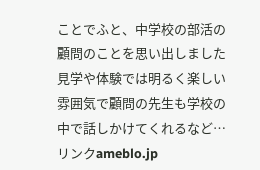ことでふと、中学校の部活の顧問のことを思い出しました  見学や体験では明るく楽しい雰囲気で顧問の先生も学校の中で話しかけてくれるなど…リンクameblo.jp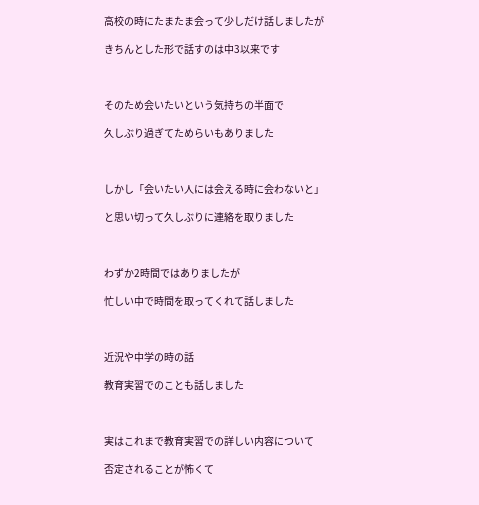高校の時にたまたま会って少しだけ話しましたが

きちんとした形で話すのは中3以来です



そのため会いたいという気持ちの半面で

久しぶり過ぎてためらいもありました



しかし「会いたい人には会える時に会わないと」

と思い切って久しぶりに連絡を取りました



わずか2時間ではありましたが

忙しい中で時間を取ってくれて話しました



近況や中学の時の話

教育実習でのことも話しました



実はこれまで教育実習での詳しい内容について

否定されることが怖くて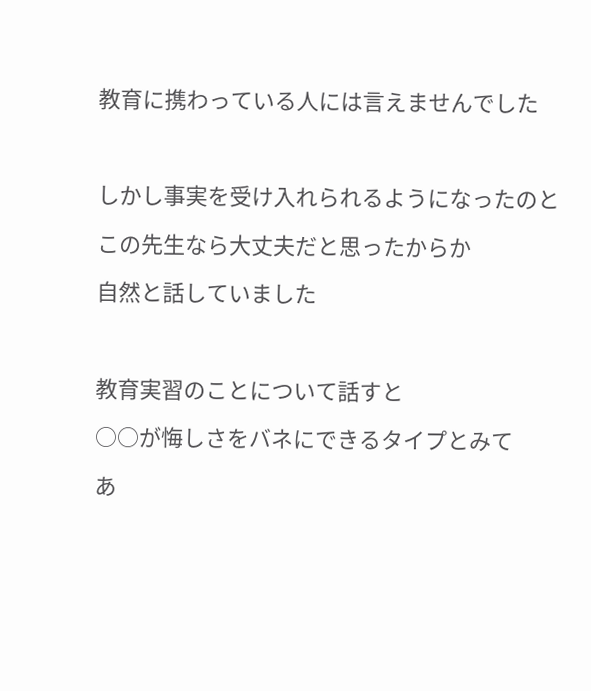教育に携わっている人には言えませんでした



しかし事実を受け入れられるようになったのと

この先生なら大丈夫だと思ったからか

自然と話していました



教育実習のことについて話すと

○○が悔しさをバネにできるタイプとみて

あ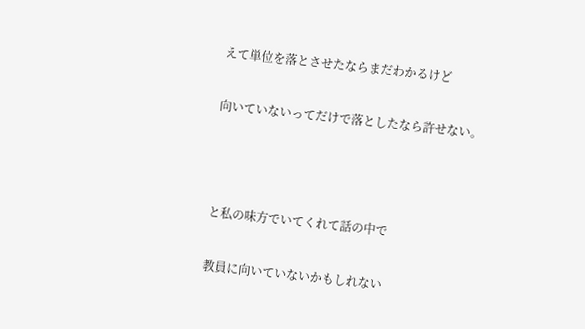えて単位を落とさせたならまだわかるけど

向いていないってだけで落としたなら許せない。



と私の味方でいてくれて話の中で

教員に向いていないかもしれない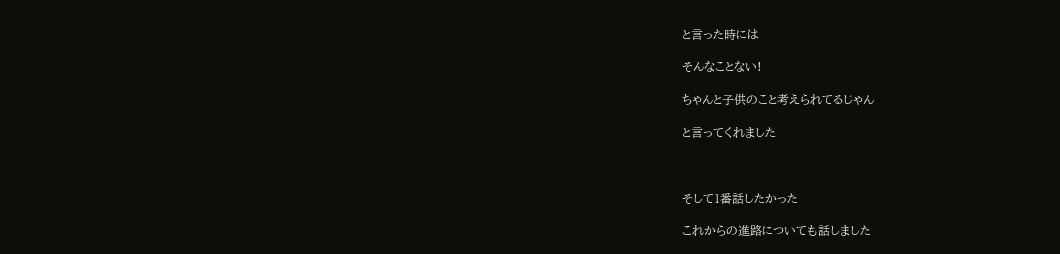と言った時には

そんなことない!

ちゃんと子供のこと考えられてるじゃん

と言ってくれました



そして1番話したかった

これからの進路についても話しました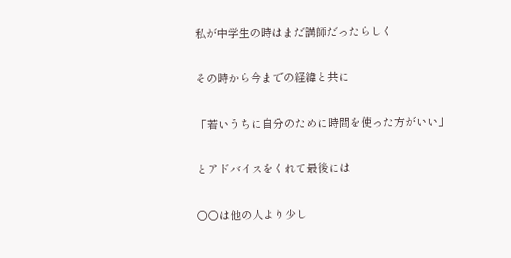私が中学生の時はまだ講師だったらしく

その時から今までの経緯と共に

「若いうちに自分のために時間を使った方がいい」

とアドバイスをくれて最後には

○○は他の人より少し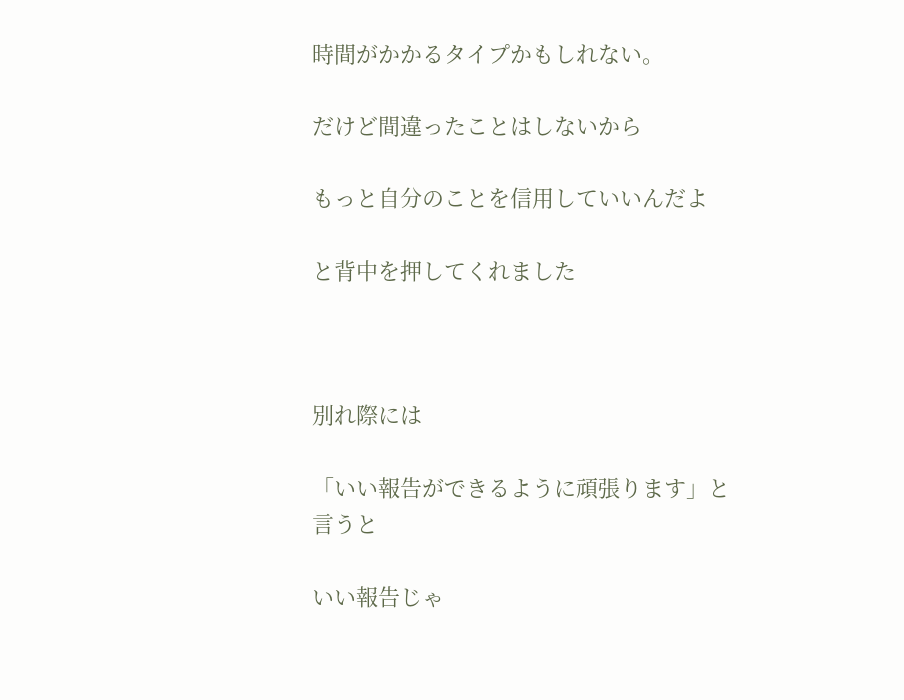時間がかかるタイプかもしれない。

だけど間違ったことはしないから

もっと自分のことを信用していいんだよ

と背中を押してくれました



別れ際には

「いい報告ができるように頑張ります」と言うと

いい報告じゃ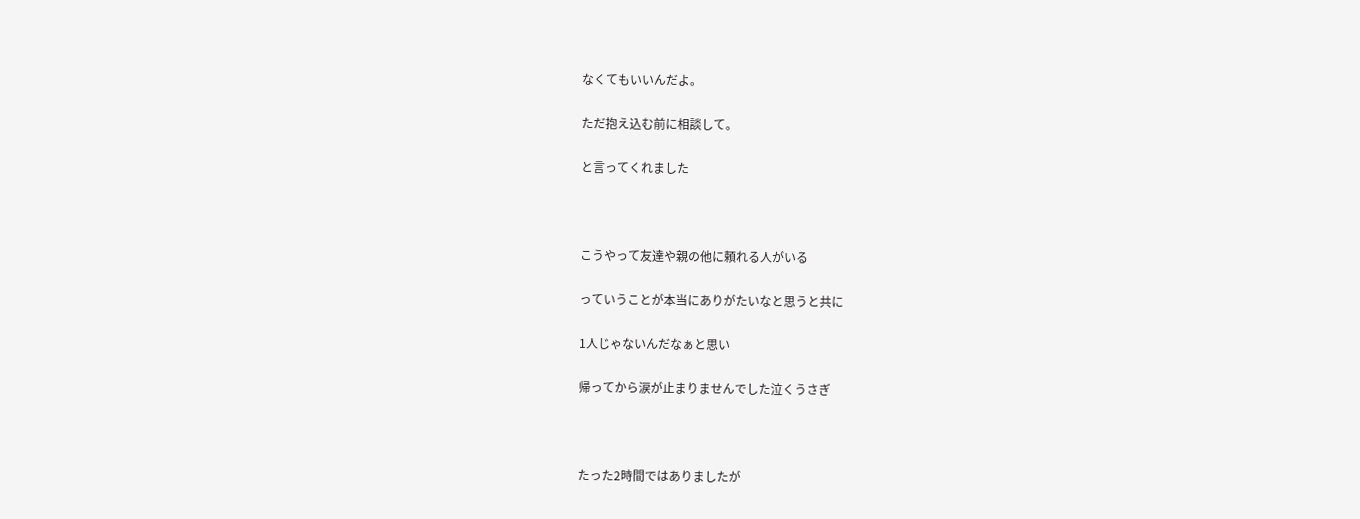なくてもいいんだよ。

ただ抱え込む前に相談して。

と言ってくれました



こうやって友達や親の他に頼れる人がいる

っていうことが本当にありがたいなと思うと共に

1人じゃないんだなぁと思い

帰ってから涙が止まりませんでした泣くうさぎ



たった2時間ではありましたが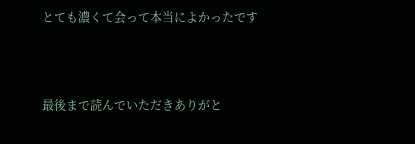とても濃くて会って本当によかったです



最後まで読んでいただきありがと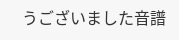うございました音譜